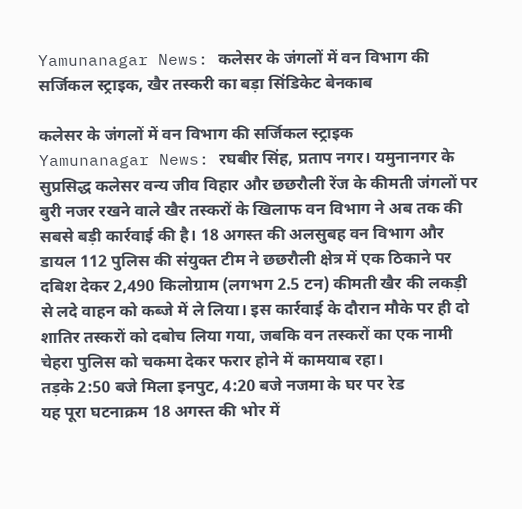Yamunanagar News: कलेसर के जंगलों में वन विभाग की सर्जिकल स्ट्राइक, खैर तस्करी का बड़ा सिंडिकेट बेनकाब

कलेसर के जंगलों में वन विभाग की सर्जिकल स्ट्राइक
Yamunanagar News: रघबीर सिंह, प्रताप नगर। यमुनानगर के सुप्रसिद्ध कलेसर वन्य जीव विहार और छछरौली रेंज के कीमती जंगलों पर बुरी नजर रखने वाले खैर तस्करों के खिलाफ वन विभाग ने अब तक की सबसे बड़ी कार्रवाई की है। 18 अगस्त की अलसुबह वन विभाग और डायल 112 पुलिस की संयुक्त टीम ने छछरौली क्षेत्र में एक ठिकाने पर दबिश देकर 2,490 किलोग्राम (लगभग 2.5 टन) कीमती खैर की लकड़ी से लदे वाहन को कब्जे में ले लिया। इस कार्रवाई के दौरान मौके पर ही दो शातिर तस्करों को दबोच लिया गया, जबकि वन तस्करों का एक नामी चेहरा पुलिस को चकमा देकर फरार होने में कामयाब रहा।
तड़के 2:50 बजे मिला इनपुट, 4:20 बजे नजमा के घर पर रेड
यह पूरा घटनाक्रम 18 अगस्त की भोर में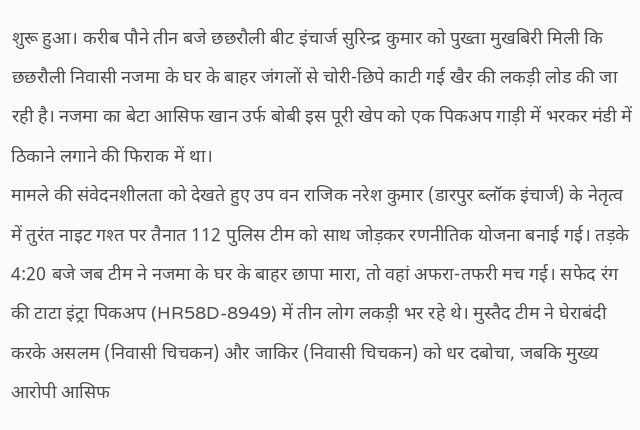शुरू हुआ। करीब पौने तीन बजे छछरौली बीट इंचार्ज सुरिन्द्र कुमार को पुख्ता मुखबिरी मिली कि छछरौली निवासी नजमा के घर के बाहर जंगलों से चोरी-छिपे काटी गई खैर की लकड़ी लोड की जा रही है। नजमा का बेटा आसिफ खान उर्फ बोबी इस पूरी खेप को एक पिकअप गाड़ी में भरकर मंडी में ठिकाने लगाने की फिराक में था।
मामले की संवेदनशीलता को देखते हुए उप वन राजिक नरेश कुमार (डारपुर ब्लॉक इंचार्ज) के नेतृत्व में तुरंत नाइट गश्त पर तैनात 112 पुलिस टीम को साथ जोड़कर रणनीतिक योजना बनाई गई। तड़के 4:20 बजे जब टीम ने नजमा के घर के बाहर छापा मारा, तो वहां अफरा-तफरी मच गई। सफेद रंग की टाटा इंट्रा पिकअप (HR58D-8949) में तीन लोग लकड़ी भर रहे थे। मुस्तैद टीम ने घेराबंदी करके असलम (निवासी चिचकन) और जाकिर (निवासी चिचकन) को धर दबोचा, जबकि मुख्य आरोपी आसिफ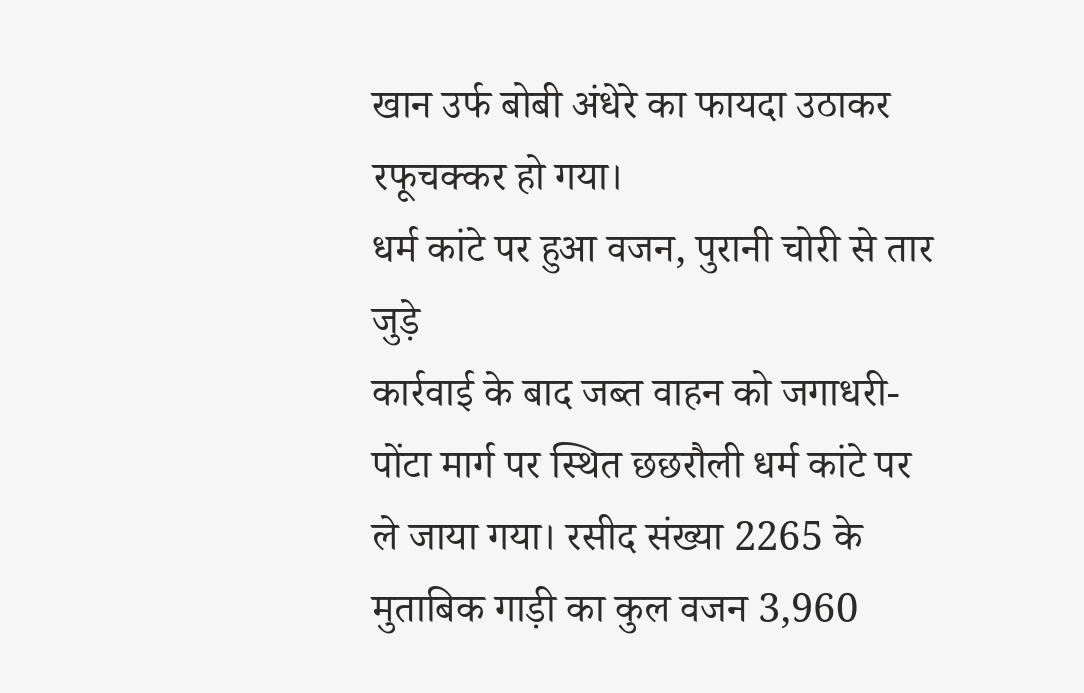खान उर्फ बोबी अंधेरे का फायदा उठाकर रफूचक्कर हो गया।
धर्म कांटे पर हुआ वजन, पुरानी चोरी से तार जुड़े
कार्रवाई के बाद जब्त वाहन को जगाधरी-पोंटा मार्ग पर स्थित छछरौली धर्म कांटे पर ले जाया गया। रसीद संख्या 2265 के मुताबिक गाड़ी का कुल वजन 3,960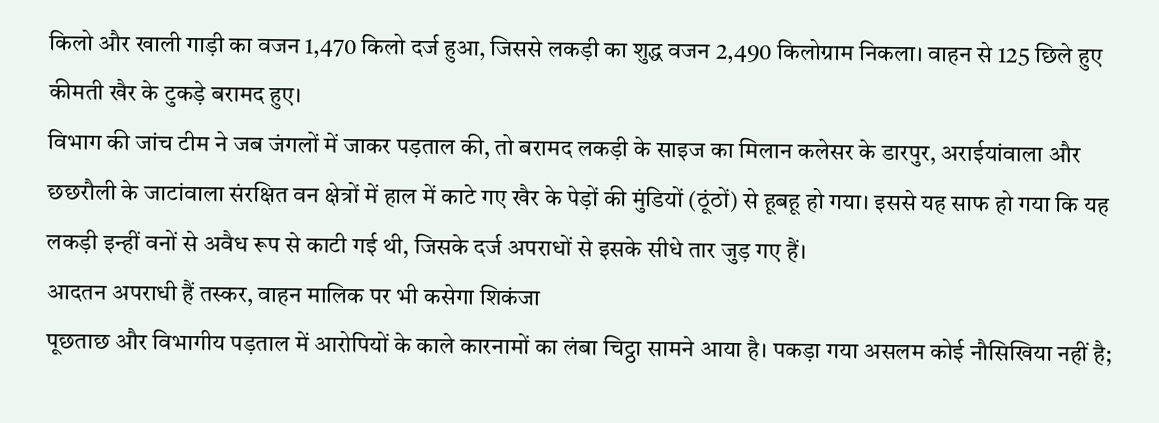किलो और खाली गाड़ी का वजन 1,470 किलो दर्ज हुआ, जिससे लकड़ी का शुद्ध वजन 2,490 किलोग्राम निकला। वाहन से 125 छिले हुए कीमती खैर के टुकड़े बरामद हुए।
विभाग की जांच टीम ने जब जंगलों में जाकर पड़ताल की, तो बरामद लकड़ी के साइज का मिलान कलेसर के डारपुर, अराईयांवाला और छछरौली के जाटांवाला संरक्षित वन क्षेत्रों में हाल में काटे गए खैर के पेड़ों की मुंडियों (ठूंठों) से हूबहू हो गया। इससे यह साफ हो गया कि यह लकड़ी इन्हीं वनों से अवैध रूप से काटी गई थी, जिसके दर्ज अपराधों से इसके सीधे तार जुड़ गए हैं।
आदतन अपराधी हैं तस्कर, वाहन मालिक पर भी कसेगा शिकंजा
पूछताछ और विभागीय पड़ताल में आरोपियों के काले कारनामों का लंबा चिट्ठा सामने आया है। पकड़ा गया असलम कोई नौसिखिया नहीं है;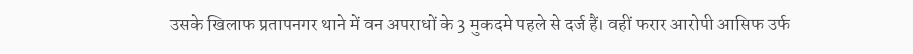उसके खिलाफ प्रतापनगर थाने में वन अपराधों के 3 मुकदमे पहले से दर्ज हैं। वहीं फरार आरोपी आसिफ उर्फ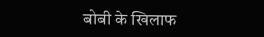बोबी के खिलाफ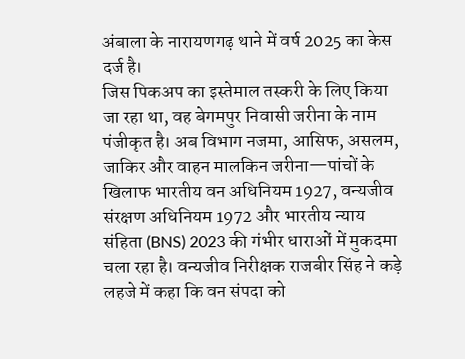अंबाला के नारायणगढ़ थाने में वर्ष 2025 का केस दर्ज है।
जिस पिकअप का इस्तेमाल तस्करी के लिए किया जा रहा था, वह बेगमपुर निवासी जरीना के नाम पंजीकृत है। अब विभाग नजमा, आसिफ, असलम, जाकिर और वाहन मालकिन जरीना—पांचों के खिलाफ भारतीय वन अधिनियम 1927, वन्यजीव संरक्षण अधिनियम 1972 और भारतीय न्याय संहिता (BNS) 2023 की गंभीर धाराओं में मुकदमा चला रहा है। वन्यजीव निरीक्षक राजबीर सिंह ने कड़े लहजे में कहा कि वन संपदा को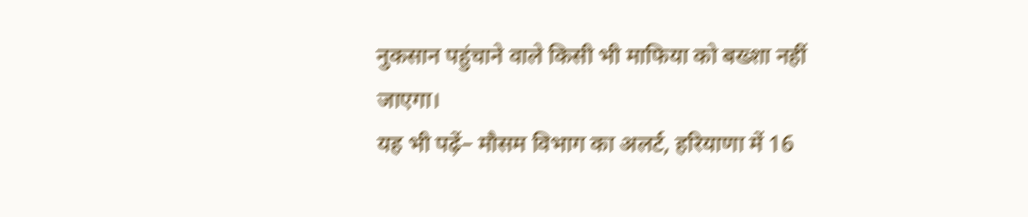नुकसान पहुंचाने वाले किसी भी माफिया को बख्शा नहीं जाएगा।
यह भी पढ़ें– मौसम विभाग का अलर्ट, हरियाणा में 16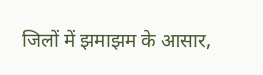जिलों में झमाझम के आसार,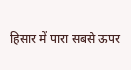हिसार में पारा सबसे ऊपर